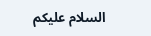السلام عليكم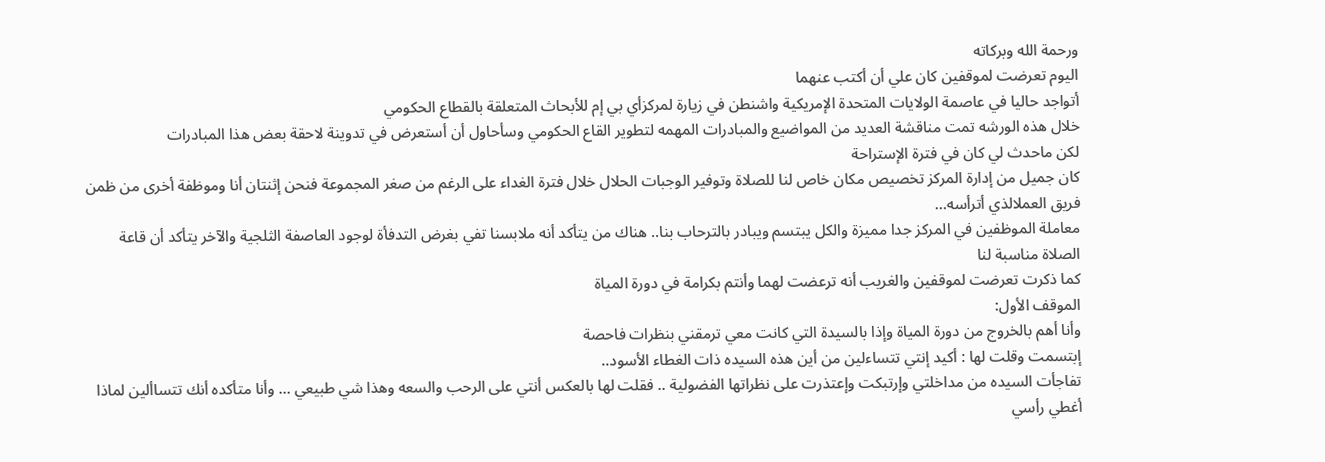ورحمة الله وبركاته
اليوم تعرضت لموقفين كان علي أن أكتب عنهما
أتواجد حاليا في عاصمة الولايات المتحدة الإمريكية واشنطن في زيارة لمركزأي بي إم للأبحاث المتعلقة بالقطاع الحكومي
خلال هذه الورشه تمت مناقشة العديد من المواضيع والمبادرات المهمه لتطوير القاع الحكومي وسأحاول أن أستعرض في تدوينة لاحقة بعض هذا المبادرات
لكن ماحدث لي كان في فترة الإستراحة
كان جميل من إدارة المركز تخصيص مكان خاص لنا للصلاة وتوفير الوجبات الحلال خلال فترة الغداء على الرغم من صغر المجموعة فنحن إثنتان أنا وموظفة أخرى من ظمن فريق العملالذي أترأسه…
معاملة الموظفين في المركز جدا مميزة والكل يبتسم ويبادر بالترحاب بنا.. هناك من يتأكد أنه ملابسنا تفي بغرض التدفأة لوجود العاصفة الثلجية والآخر يتأكد أن قاعة الصلاة مناسبة لنا
كما ذكرت تعرضت لموقفين والغريب أنه ترعضت لهما وأنتم بكرامة في دورة المياة
الموقف الأول:
وأنا أهم بالخروج من دورة المياة وإذا بالسيدة التي كانت معي ترمقني بنظرات فاحصة
إبتسمت وقلت لها : أكيد إنتي تتساءلين من أين هذه السيده ذات الغطاء الأسود..
تفاجأت السيده من مداخلتي وإرتبكت وإعتذرت على نظراتها الفضولية .. فقلت لها بالعكس أنتي على الرحب والسعه وهذا شي طبيعي … وأنا متأكده أنك تتساألين لماذا أغطي رأسي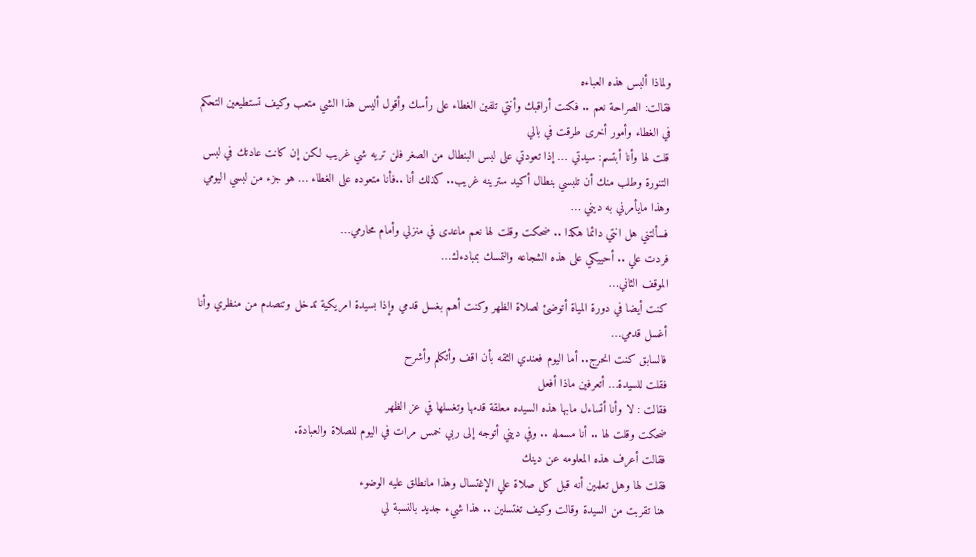ولماذا ألبس هذه العباءه
فقالت: الصراحة نعم .. فكنت أراقبك وأنتي تلفين الغطاء على رأسك وأقول أليس هذا الشي متعب وكيف تستطيعين التحكم في الغطاء وأمور أخرى طرقت في بالي
قلت لها وأنا أبتسم: سيدتي … إذا تعودتي على لبس البنطال من الصغر فلن تريه شي غريب لكن إن كانت عادتك في لبس التنورة وطلب منك أن تلبسي بنطال أكيد سترينه غريب.. كذلك أنا ..فأنا متعوده على الغطاء … هو جزء من لبسي اليومي وهذا مايأمرني به ديني …
فسألتني هل انتي دائما هكذا .. ضحكت وقلت لها نعم ماعدى في منزلي وأمام محارمي…
فردت علي .. أحييكي على هذه الشجاعه والتمسك بمبادءك…
الموقف الثاني…
كنت أيضا في دورة المياة أتوضئ لصلاة الظهر وكنت أهم بغسل قدمي وإذا بسيدة امريكية تدخل وتنصدم من منظري وأنا أغسل قدمي…
فالسابق كنت انحرج.. أما اليوم فعندي الثقه بأن اقف وأتكلم وأشرح
فقلت للسيدة… أتعرفين ماذا أفعل
فقالت : لا وأنا أتساءل مابها هذه السيده معلقة قدمها وتغسلها في عز الظهر
ضحكت وقلت لها .. أنا مسمله .. وفي ديني أتوجه إلى ربي خمس مرات في اليوم للصلاة والعبادة.
فقالت أعرف هذه المعلومه عن دينك
فقلت لها وهل تعلمين أنه قبل كل صلاة علي الإغتسال وهذا مانطلق عليه الوضوء
هنا تقربت من السيدة وقالت وكيف تغتسلين .. هذا شيء جديد بالنسبة لي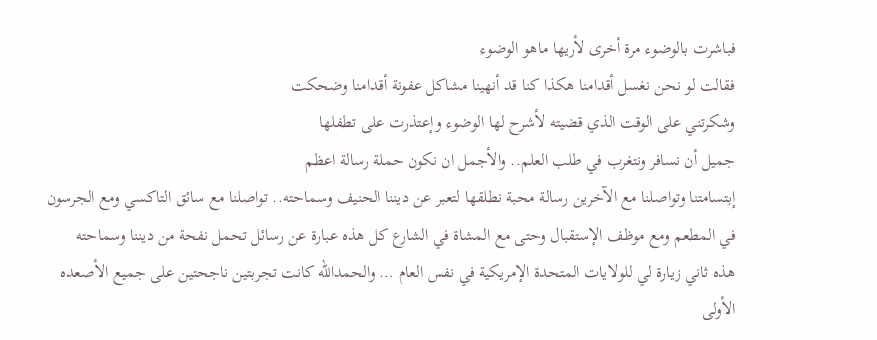فباشرت بالوضوء مرة أخرى لأريها ماهو الوضوء
فقالت لو نحن نغسل أقدامنا هكذا كنا قد أنهينا مشاكل عفونة أقدامنا وضحكت
وشكرتني على الوقت الذي قضيته لأشرح لها الوضوء وإعتذرت على تطفلها
جميل أن نسافر ونتغرب في طلب العلم.. والأجمل ان نكون حملة رسالة اعظم
إبتسامتنا وتواصلنا مع الآخرين رسالة محبة نطلقها لتعبر عن ديننا الحنيف وسماحته.. تواصلنا مع سائق التاكسي ومع الجرسون في المطعم ومع موظف الإستقبال وحتى مع المشاة في الشارع كل هذه عبارة عن رسائل تحمل نفحة من ديننا وسماحته
هذه ثاني زيارة لي للولايات المتحدة الإمريكية في نفس العام … والحمدالله كانت تجربتين ناجحتين على جميع الأصعده
الأولى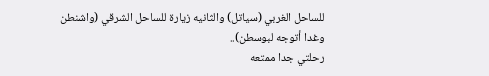للساحل الغربي (سياتل) والثانيه زيارة للساحل الشرقي (واشنطن وغدا أتوجه لبوسطن)..
رحلتي جدا ممتعه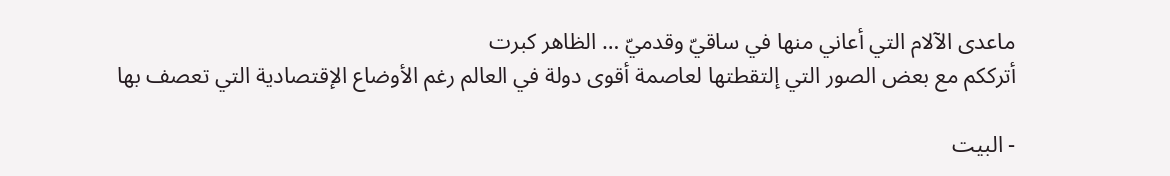ماعدى الآلام التي أعاني منها في ساقيّ وقدميّ … الظاهر كبرت
أترككم مع بعض الصور التي إلتقطتها لعاصمة أقوى دولة في العالم رغم الأوضاع الإقتصادية التي تعصف بها

- البيت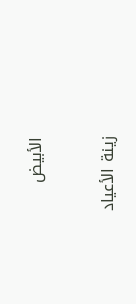الأبيض

زينة الأعياد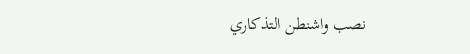نصب واشنطن التذكاري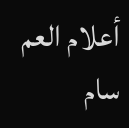أعلام العم سام